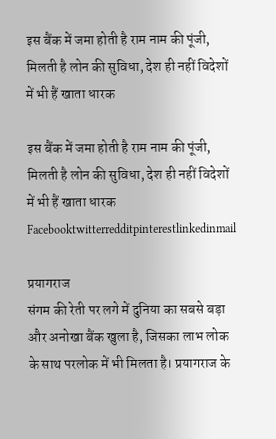इस बैंक में जमा होती है राम नाम की पूंजी, मिलती है लोन की सुविधा, देश ही नहीं विदेशों में भी हैं खाता धारक

इस बैंक में जमा होती है राम नाम की पूंजी, मिलती है लोन की सुविधा, देश ही नहीं विदेशों में भी हैं खाता धारक
Facebooktwitterredditpinterestlinkedinmail

प्रयागराज
संगम की रेती पर लगे में दुनिया का सबसे बड़ा और अनोखा बैंक खुला है, जिसका लाभ लोक के साथ परलोक में भी मिलता है। प्रयागराज के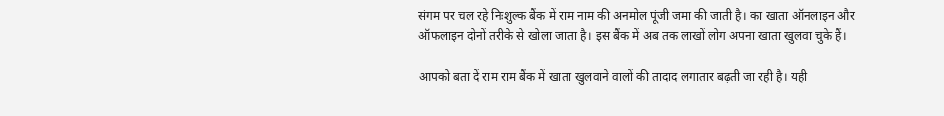संगम पर चल रहे निःशुल्क बैंक में राम नाम की अनमोल पूंजी जमा की जाती है। का खाता ऑनलाइन और ऑफलाइन दोनों तरीके से खोला जाता है। इस बैंक में अब तक लाखों लोग अपना खाता खुलवा चुके हैं।

आपको बता दें राम राम बैंक में खाता खुलवाने वालों की तादाद लगातार बढ़ती जा रही है। यही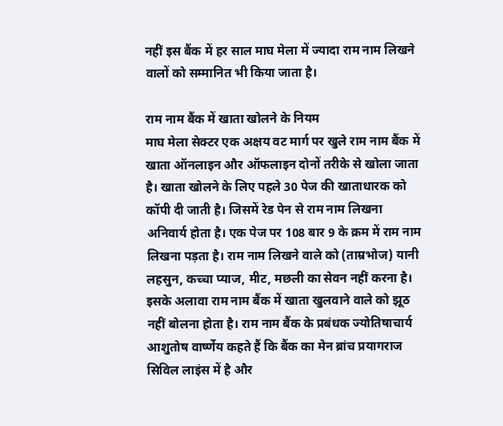नहीं इस बैंक में हर साल माघ मेला में ज्यादा राम नाम लिखने वालों को सम्मानित भी किया जाता है।

राम नाम बैंक में खाता खोलने के नियम
माघ मेला सेक्टर एक अक्षय वट मार्ग पर खुले राम नाम बैंक में खाता ऑनलाइन और ऑफलाइन दोनों तरीके से खोला जाता है। खाता खोलने के लिए पहले 30 पेज की खाताधारक को कॉपी दी जाती है। जिसमें रेड पेन से राम नाम लिखना अनिवार्य होता है। एक पेज पर 108 बार 9 के क्रम में राम नाम लिखना पड़ता है। राम नाम लिखने वाले को (ताम्रभोज) यानी लहसुन, कच्चा प्याज, मीट, मछली का सेवन नहीं करना है। इसके अलावा राम नाम बैंक में खाता खुलवाने वाले को झूठ नहीं बोलना होता है। राम नाम बैंक के प्रबंधक ज्योतिषाचार्य आशुतोष वार्ष्णेय कहते हैं कि बैंक का मेन ब्रांच प्रयागराज सिविल लाइंस में है और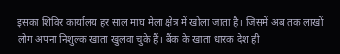इसका शिविर कार्यालय हर साल माघ मेला क्षेत्र में खोला जाता है। जिसमें अब तक लाखों लोग अपना निशुल्क खाता खुलवा चुके हैं। बैंक के खाता धारक देश ही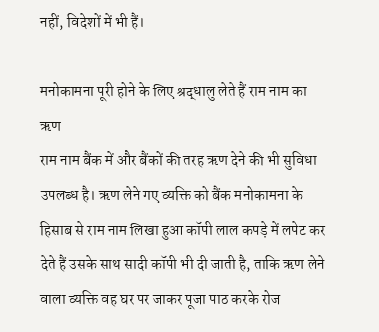नहीं, विदेशों में भी हैं।

मनोकामना पूरी होने के लिए श्रद्धालु लेते हैं राम नाम का ऋण
राम नाम बैंक में और बैंकों की तरह ऋण देने की भी सुविधा उपलब्ध है। ऋण लेने गए व्यक्ति को बैंक मनोकामना के हिसाब से राम नाम लिखा हुआ कॉपी लाल कपड़े में लपेट कर देते हैं उसके साथ सादी कॉपी भी दी जाती है, ताकि ऋण लेने वाला व्यक्ति वह घर पर जाकर पूजा पाठ करके रोज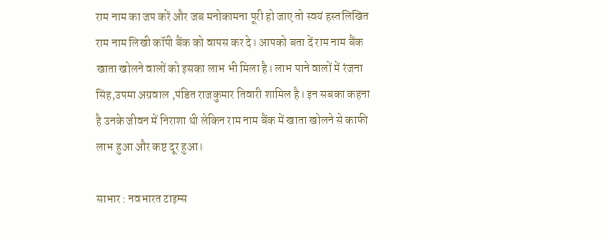राम नाम का जप करें और जब मनोकामना पूरी हो जाए तो स्वयं हस्तलिखित राम नाम लिखी कॉपी बैंक को वापस कर दे। आपको बता दें राम नाम बैंक खाता खोलने वालों को इसका लाभ भी मिला है। लाभ पाने वालों में रंजना सिंह,उपमा अग्रवाल ,पंडित राजकुमार तिवारी शामिल है। इन सबका कहना है उनके जीवन में निराशा थी लेकिन राम नाम बैंक में खाता खोलने से काफी लाभ हुआ और कष्ट दूर हुआ।

साभार : नवभारत टाइम्स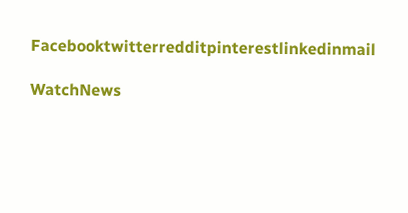Facebooktwitterredditpinterestlinkedinmail

WatchNews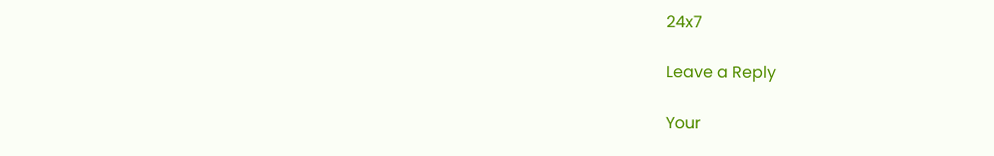24x7

Leave a Reply

Your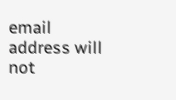email address will not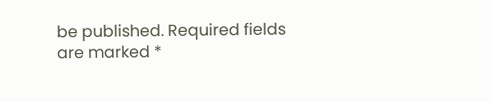be published. Required fields are marked *